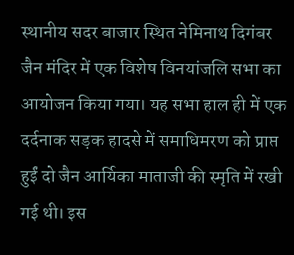स्थानीय सदर बाजार स्थित नेमिनाथ दिगंबर जैन मंदिर में एक विशेष विनयांजलि सभा का आयोजन किया गया। यह सभा हाल ही में एक दर्दनाक सड़क हादसे में समाधिमरण को प्राप्त हुईं दो जैन आर्यिका माताजी की स्मृति में रखी गई थी। इस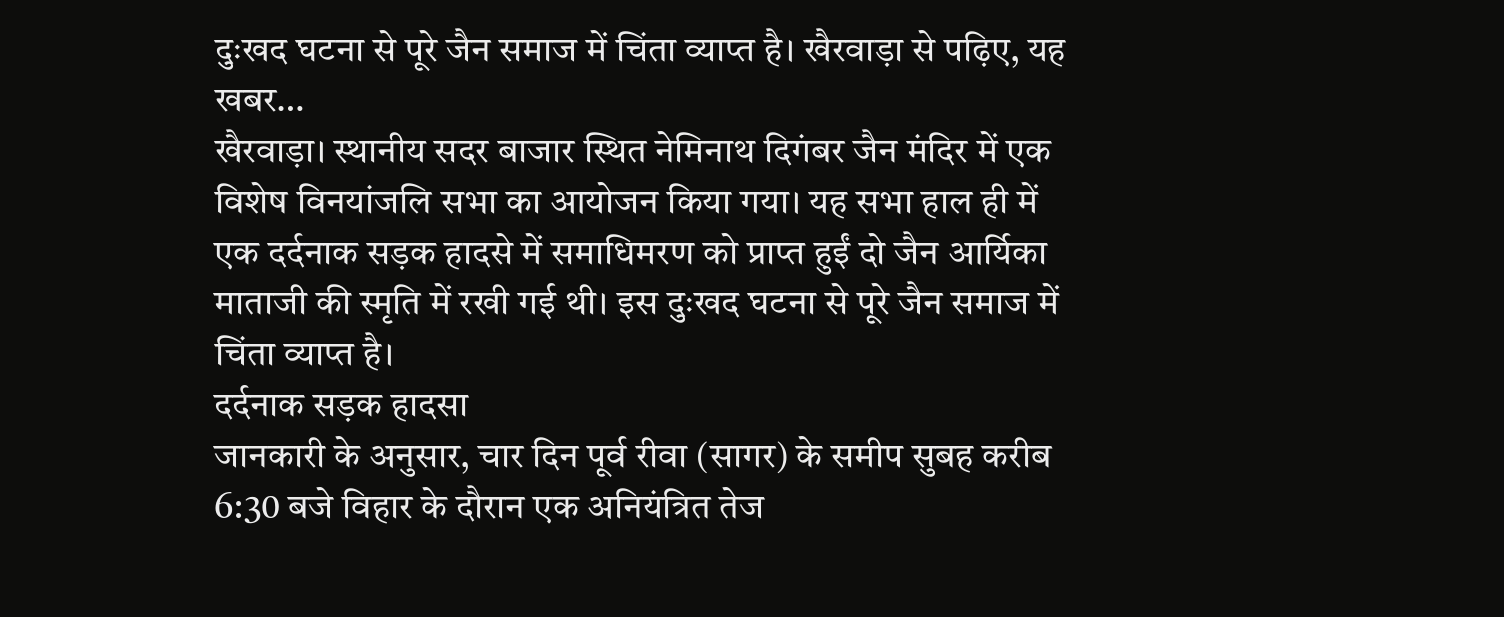दुःखद घटना से पूरे जैन समाज में चिंता व्याप्त है। खैरवाड़ा से पढ़िए, यह खबर…
खैरवाड़ा। स्थानीय सदर बाजार स्थित नेमिनाथ दिगंबर जैन मंदिर में एक विशेष विनयांजलि सभा का आयोजन किया गया। यह सभा हाल ही में एक दर्दनाक सड़क हादसे में समाधिमरण को प्राप्त हुईं दो जैन आर्यिका माताजी की स्मृति में रखी गई थी। इस दुःखद घटना से पूरे जैन समाज में चिंता व्याप्त है।
दर्दनाक सड़क हादसा
जानकारी के अनुसार, चार दिन पूर्व रीवा (सागर) के समीप सुबह करीब 6:30 बजे विहार के दौरान एक अनियंत्रित तेज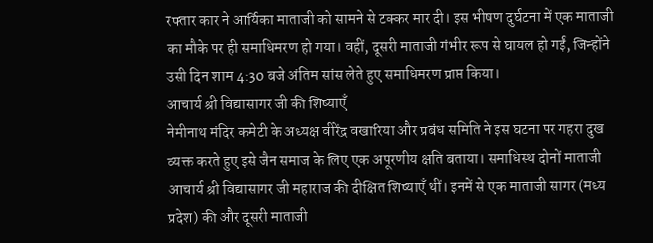रफ्तार कार ने आर्यिका माताजी को सामने से टक्कर मार दी। इस भीषण दुर्घटना में एक माताजी का मौके पर ही समाधिमरण हो गया। वहीं, दूसरी माताजी गंभीर रूप से घायल हो गईं, जिन्होंने उसी दिन शाम 4:30 बजे अंतिम सांस लेते हुए समाधिमरण प्राप्त किया।
आचार्य श्री विद्यासागर जी की शिष्याएँ
नेमीनाथ मंदिर कमेटी के अध्यक्ष वीरेंद्र वखारिया और प्रबंध समिति ने इस घटना पर गहरा दुख व्यक्त करते हुए इसे जैन समाज के लिए एक अपूरणीय क्षति बताया। समाधिस्थ दोनों माताजी आचार्य श्री विद्यासागर जी महाराज की दीक्षित शिष्याएँ थीं। इनमें से एक माताजी सागर (मध्य प्रदेश) की और दूसरी माताजी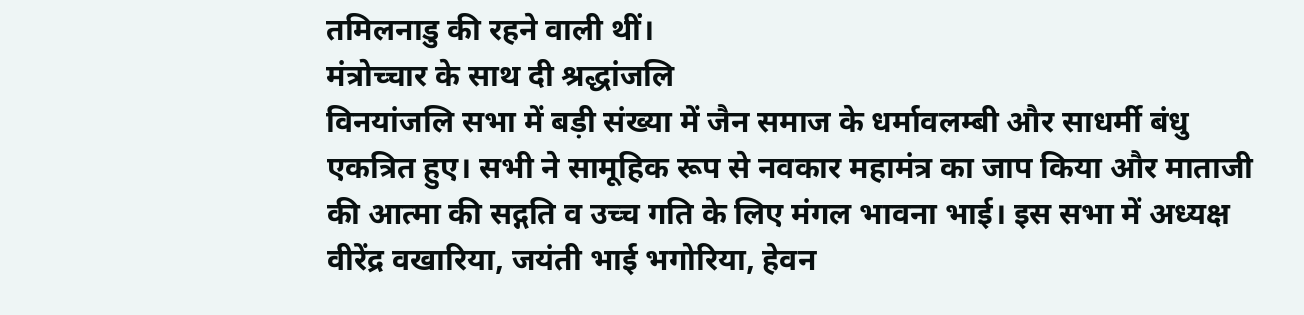तमिलनाडु की रहने वाली थीं।
मंत्रोच्चार के साथ दी श्रद्धांजलि
विनयांजलि सभा में बड़ी संख्या में जैन समाज के धर्मावलम्बी और साधर्मी बंधु एकत्रित हुए। सभी ने सामूहिक रूप से नवकार महामंत्र का जाप किया और माताजी की आत्मा की सद्गति व उच्च गति के लिए मंगल भावना भाई। इस सभा में अध्यक्ष वीरेंद्र वखारिया, जयंती भाई भगोरिया, हेवन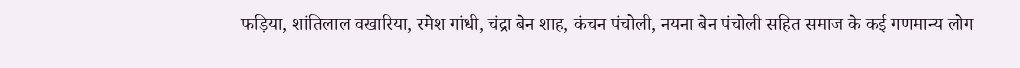फड़िया, शांतिलाल वखारिया, रमेश गांधी, चंद्रा बेन शाह, कंचन पंचोली, नयना बेन पंचोली सहित समाज के कई गणमान्य लोग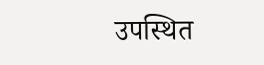उपस्थित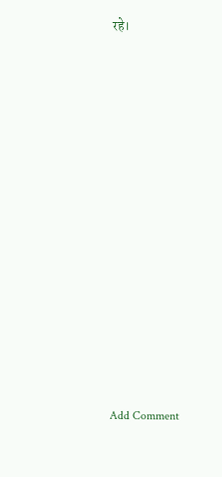रहे।













Add Comment